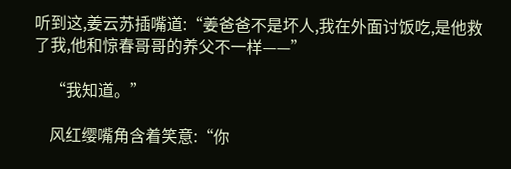听到这,姜云苏插嘴道:“姜爸爸不是坏人,我在外面讨饭吃,是他救了我,他和惊春哥哥的养父不一样——”

    “我知道。”

    风红缨嘴角含着笑意:“你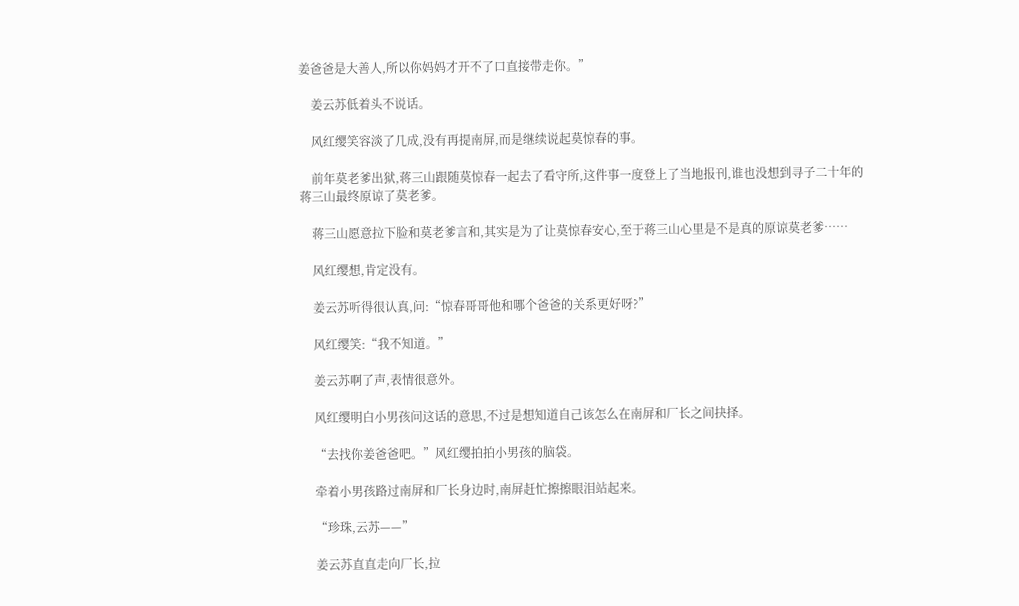姜爸爸是大善人,所以你妈妈才开不了口直接带走你。”

    姜云苏低着头不说话。

    风红缨笑容淡了几成,没有再提南屏,而是继续说起莫惊春的事。

    前年莫老爹出狱,蒋三山跟随莫惊春一起去了看守所,这件事一度登上了当地报刊,谁也没想到寻子二十年的蒋三山最终原谅了莫老爹。

    蒋三山愿意拉下脸和莫老爹言和,其实是为了让莫惊春安心,至于蒋三山心里是不是真的原谅莫老爹……

    风红缨想,肯定没有。

    姜云苏听得很认真,问:“惊春哥哥他和哪个爸爸的关系更好呀?”

    风红缨笑:“我不知道。”

    姜云苏啊了声,表情很意外。

    风红缨明白小男孩问这话的意思,不过是想知道自己该怎么在南屏和厂长之间抉择。

    “去找你姜爸爸吧。”风红缨拍拍小男孩的脑袋。

    牵着小男孩路过南屏和厂长身边时,南屏赶忙擦擦眼泪站起来。

    “珍珠,云苏——”

    姜云苏直直走向厂长,拉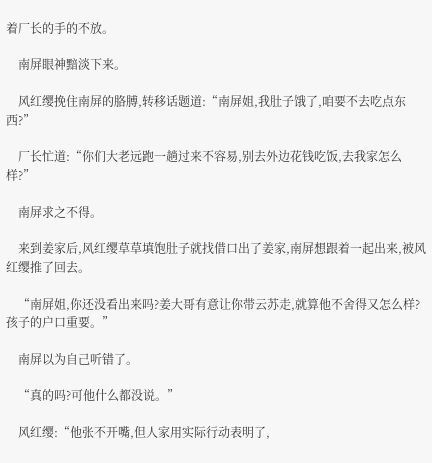着厂长的手的不放。

    南屏眼神黯淡下来。

    风红缨挽住南屏的胳膊,转移话题道:“南屏姐,我肚子饿了,咱要不去吃点东西?”

    厂长忙道:“你们大老远跑一趟过来不容易,别去外边花钱吃饭,去我家怎么样?”

    南屏求之不得。

    来到姜家后,风红缨草草填饱肚子就找借口出了姜家,南屏想跟着一起出来,被风红缨推了回去。

    “南屏姐,你还没看出来吗?姜大哥有意让你带云苏走,就算他不舍得又怎么样?孩子的户口重要。”

    南屏以为自己听错了。

    “真的吗?可他什么都没说。”

    风红缨:“他张不开嘴,但人家用实际行动表明了,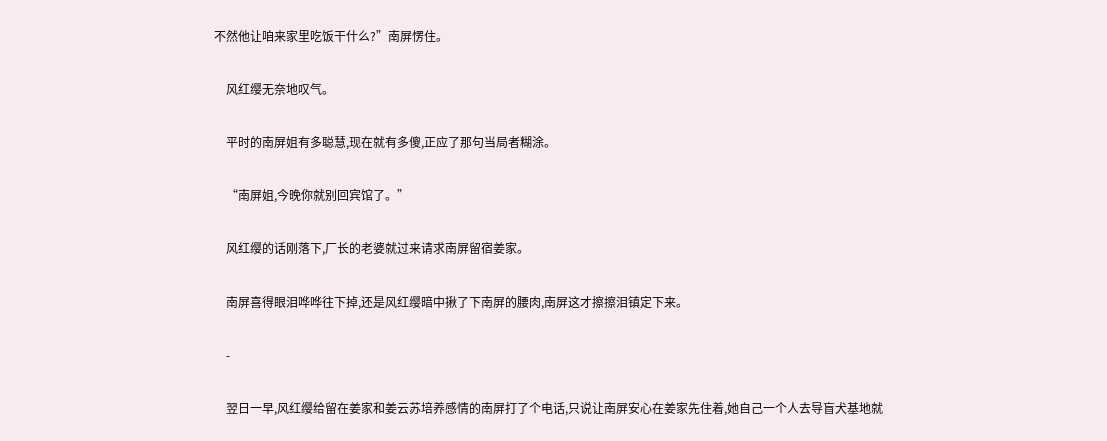不然他让咱来家里吃饭干什么?”南屏愣住。

    风红缨无奈地叹气。

    平时的南屏姐有多聪慧,现在就有多傻,正应了那句当局者糊涂。

    “南屏姐,今晚你就别回宾馆了。”

    风红缨的话刚落下,厂长的老婆就过来请求南屏留宿姜家。

    南屏喜得眼泪哗哗往下掉,还是风红缨暗中揪了下南屏的腰肉,南屏这才擦擦泪镇定下来。

    -

    翌日一早,风红缨给留在姜家和姜云苏培养感情的南屏打了个电话,只说让南屏安心在姜家先住着,她自己一个人去导盲犬基地就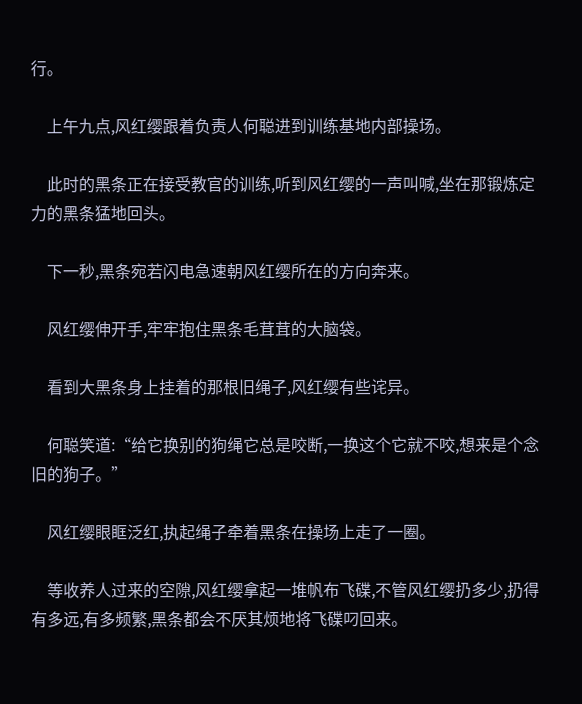行。

    上午九点,风红缨跟着负责人何聪进到训练基地内部操场。

    此时的黑条正在接受教官的训练,听到风红缨的一声叫喊,坐在那锻炼定力的黑条猛地回头。

    下一秒,黑条宛若闪电急速朝风红缨所在的方向奔来。

    风红缨伸开手,牢牢抱住黑条毛茸茸的大脑袋。

    看到大黑条身上挂着的那根旧绳子,风红缨有些诧异。

    何聪笑道:“给它换别的狗绳它总是咬断,一换这个它就不咬,想来是个念旧的狗子。”

    风红缨眼眶泛红,执起绳子牵着黑条在操场上走了一圈。

    等收养人过来的空隙,风红缨拿起一堆帆布飞碟,不管风红缨扔多少,扔得有多远,有多频繁,黑条都会不厌其烦地将飞碟叼回来。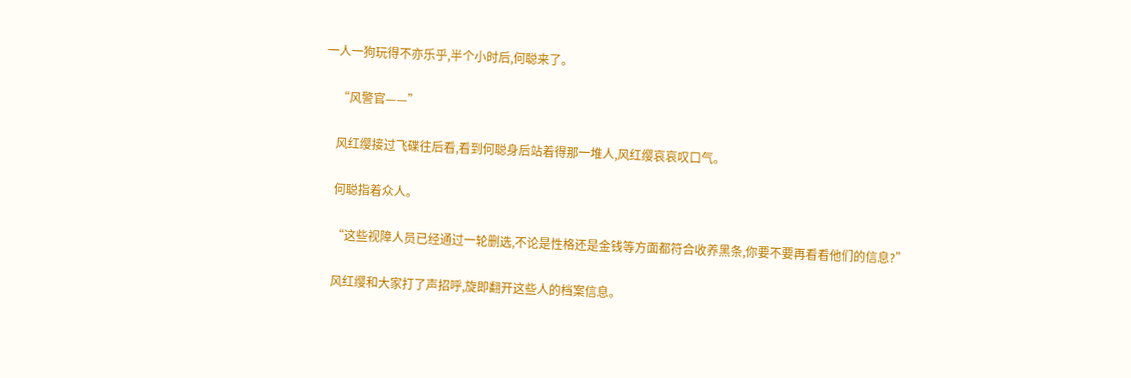一人一狗玩得不亦乐乎,半个小时后,何聪来了。

    “风警官——”

    风红缨接过飞碟往后看,看到何聪身后站着得那一堆人,风红缨哀哀叹口气。

    何聪指着众人。

    “这些视障人员已经通过一轮删选,不论是性格还是金钱等方面都符合收养黑条,你要不要再看看他们的信息?”

    风红缨和大家打了声招呼,旋即翻开这些人的档案信息。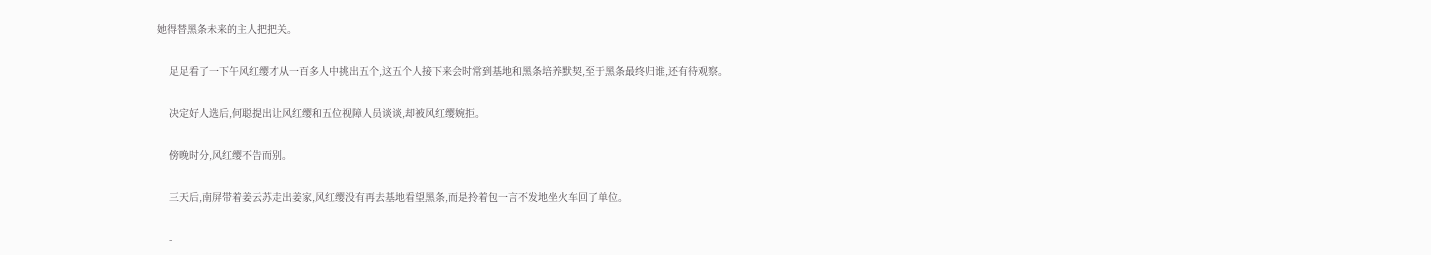她得替黑条未来的主人把把关。

    足足看了一下午风红缨才从一百多人中挑出五个,这五个人接下来会时常到基地和黑条培养默契,至于黑条最终归谁,还有待观察。

    决定好人选后,何聪提出让风红缨和五位视障人员谈谈,却被风红缨婉拒。

    傍晚时分,风红缨不告而别。

    三天后,南屏带着姜云苏走出姜家,风红缨没有再去基地看望黑条,而是拎着包一言不发地坐火车回了单位。

    -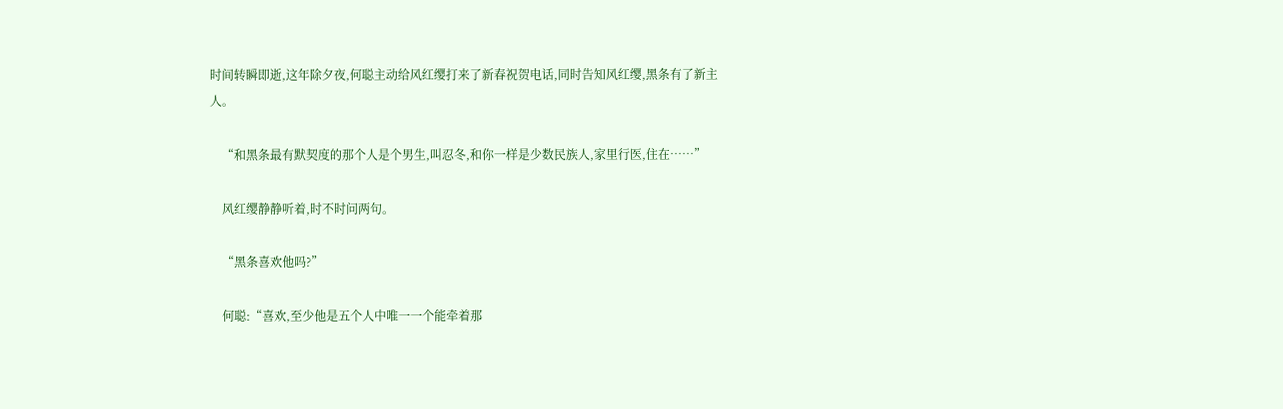时间转瞬即逝,这年除夕夜,何聪主动给风红缨打来了新春祝贺电话,同时告知风红缨,黑条有了新主人。

    “和黑条最有默契度的那个人是个男生,叫忍冬,和你一样是少数民族人,家里行医,住在……”

    风红缨静静听着,时不时问两句。

    “黑条喜欢他吗?”

    何聪:“喜欢,至少他是五个人中唯一一个能牵着那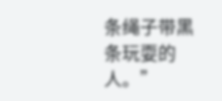条绳子带黑条玩耍的人。”